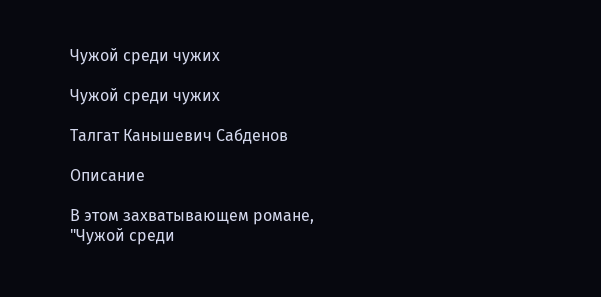Чужой среди чужих

Чужой среди чужих

Талгат Канышевич Сабденов

Описание

В этом захватывающем романе, "Чужой среди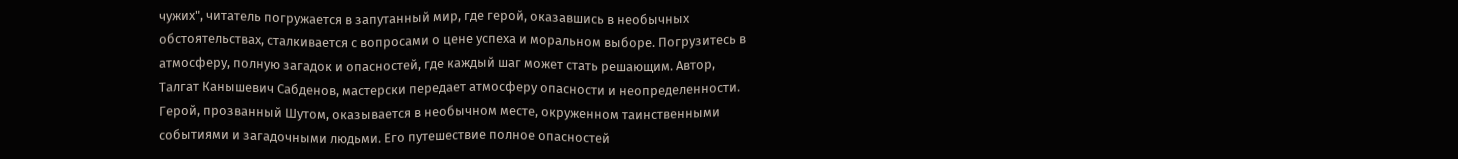чужих", читатель погружается в запутанный мир, где герой, оказавшись в необычных обстоятельствах, сталкивается с вопросами о цене успеха и моральном выборе. Погрузитесь в атмосферу, полную загадок и опасностей, где каждый шаг может стать решающим. Автор, Талгат Канышевич Сабденов, мастерски передает атмосферу опасности и неопределенности. Герой, прозванный Шутом, оказывается в необычном месте, окруженном таинственными событиями и загадочными людьми. Его путешествие полное опасностей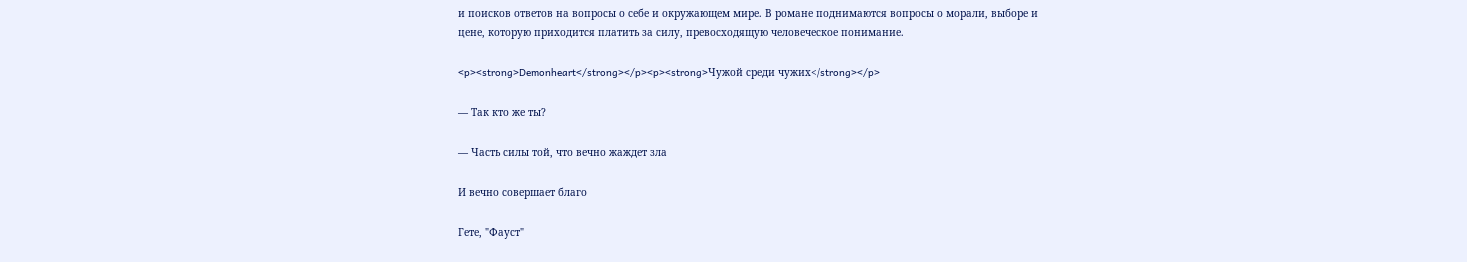и поисков ответов на вопросы о себе и окружающем мире. В романе поднимаются вопросы о морали, выборе и цене, которую приходится платить за силу, превосходящую человеческое понимание.

<p><strong>Demonheart</strong></p><p><strong>Чужой среди чужих</strong></p>

— Так кто же ты?

— Часть силы той, что вечно жаждет зла

И вечно совершает благо

Гете, "Фауст"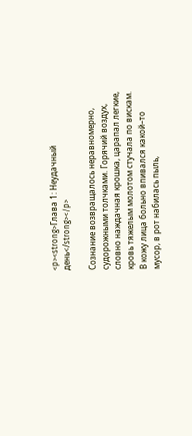<p><strong>Глава 1: Неудачный день</strong></p>

Сознание возвращалось неравномерно, судорожными толчками. Горячий воздух, словно наждачная крошка, царапал легкие, кровь тяжелым молотом стучала по вискам. В кожу лица больно впивался какой–то мусор, в рот набилась пыль,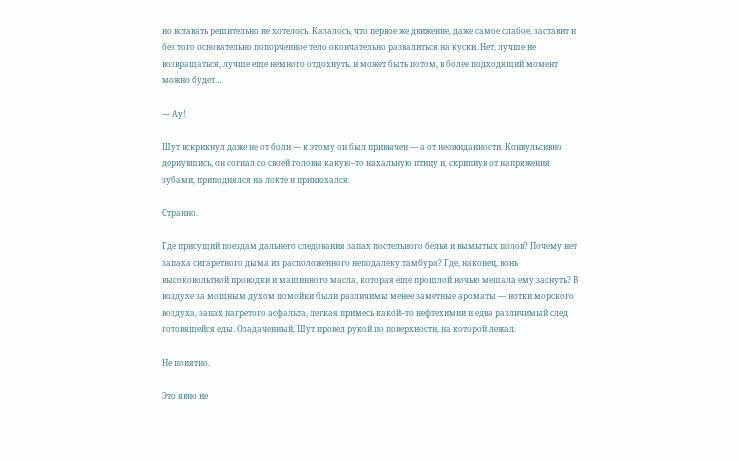но вставать решительно не хотелось. Казалось, что первое же движение, даже самое слабое, заставит и без того основательно попорченное тело окончательно развалиться на куски. Нет, лучше не возвращаться, лучше еще немного отдохнуть, и может быть потом, в более подходящий момент можно будет…

— Ау!

Шут вскрикнул даже не от боли — к этому он был привычен — а от неожиданности. Конвульсивно дернувшись, он согнал со своей головы какую–то нахальную птицу и, скрипнув от напряжения зубами, приподнялся на локте и принюхался.

Странно.

Где присущий поездам дальнего следования запах постельного белья и вымытых полов? Почему нет запаха сигаретного дыма из расположенного неподалеку тамбура? Где, наконец, вонь высоковольтной проводки и машинного масла, которая еще прошлой ночью мешала ему заснуть? В воздухе за мощным духом помойки были различимы менее заметные ароматы — нотки морского воздуха, запах нагретого асфальта, легкая примесь какой–то нефтехимии и едва различимый след готовящейся еды. Озадаченный, Шут провел рукой по поверхности, на которой лежал.

Не понятно.

Это явно не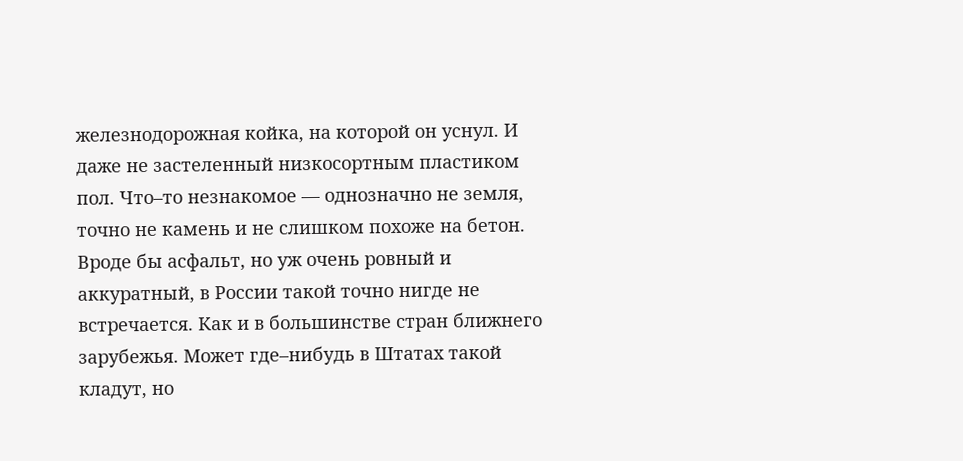железнодорожная койка, на которой он уснул. И даже не застеленный низкосортным пластиком пол. Что–то незнакомое — однозначно не земля, точно не камень и не слишком похоже на бетон. Вроде бы асфальт, но уж очень ровный и аккуратный, в России такой точно нигде не встречается. Как и в большинстве стран ближнего зарубежья. Может где–нибудь в Штатах такой кладут, но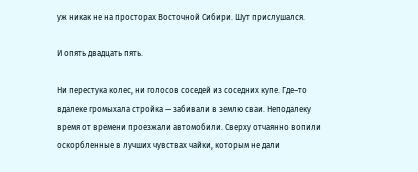уж никак не на просторах Восточной Сибири. Шут прислушался.

И опять двадцать пять.

Ни перестука колес, ни голосов соседей из соседних купе. Где–то вдалеке громыхала стройка — забивали в землю сваи. Неподалеку время от времени проезжали автомобили. Сверху отчаянно вопили оскорбленные в лучших чувствах чайки, которым не дали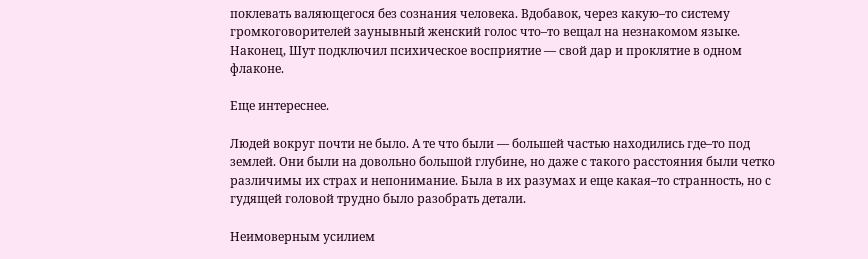поклевать валяющегося без сознания человека. Вдобавок, через какую–то систему громкоговорителей заунывный женский голос что–то вещал на незнакомом языке. Наконец, Шут подключил психическое восприятие — свой дар и проклятие в одном флаконе.

Еще интереснее.

Людей вокруг почти не было. А те что были — большей частью находились где–то под землей. Они были на довольно большой глубине, но даже с такого расстояния были четко различимы их страх и непонимание. Была в их разумах и еще какая–то странность, но с гудящей головой трудно было разобрать детали.

Неимоверным усилием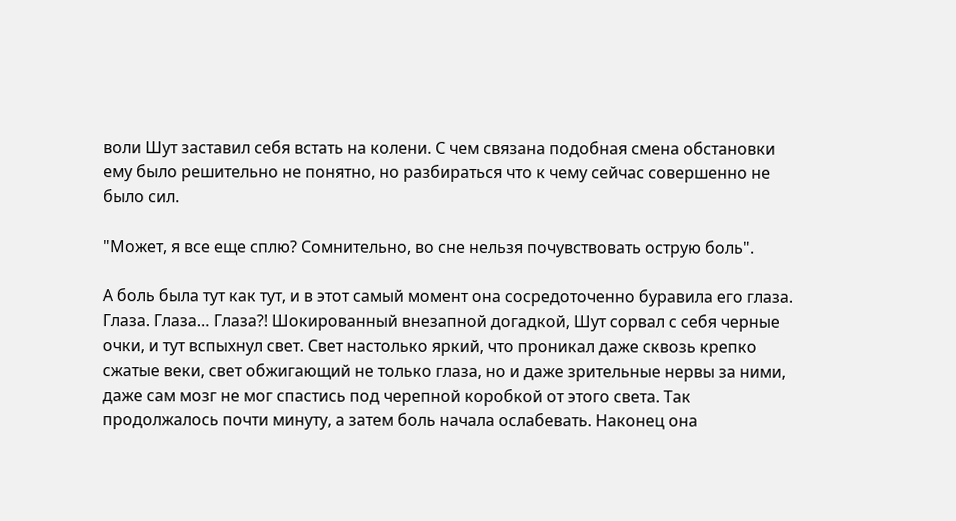воли Шут заставил себя встать на колени. С чем связана подобная смена обстановки ему было решительно не понятно, но разбираться что к чему сейчас совершенно не было сил.

"Может, я все еще сплю? Сомнительно, во сне нельзя почувствовать острую боль".

А боль была тут как тут, и в этот самый момент она сосредоточенно буравила его глаза. Глаза. Глаза… Глаза?! Шокированный внезапной догадкой, Шут сорвал с себя черные очки, и тут вспыхнул свет. Свет настолько яркий, что проникал даже сквозь крепко сжатые веки, свет обжигающий не только глаза, но и даже зрительные нервы за ними, даже сам мозг не мог спастись под черепной коробкой от этого света. Так продолжалось почти минуту, а затем боль начала ослабевать. Наконец она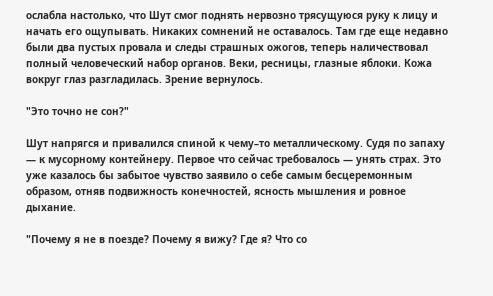ослабла настолько, что Шут смог поднять нервозно трясущуюся руку к лицу и начать его ощупывать. Никаких сомнений не оставалось. Там где еще недавно были два пустых провала и следы страшных ожогов, теперь наличествовал полный человеческий набор органов. Веки, ресницы, глазные яблоки. Кожа вокруг глаз разгладилась. Зрение вернулось.

"Это точно не сон?"

Шут напрягся и привалился спиной к чему–то металлическому. Судя по запаху — к мусорному контейнеру. Первое что сейчас требовалось — унять страх. Это уже казалось бы забытое чувство заявило о себе самым бесцеремонным образом, отняв подвижность конечностей, ясность мышления и ровное дыхание.

"Почему я не в поезде? Почему я вижу? Где я? Что со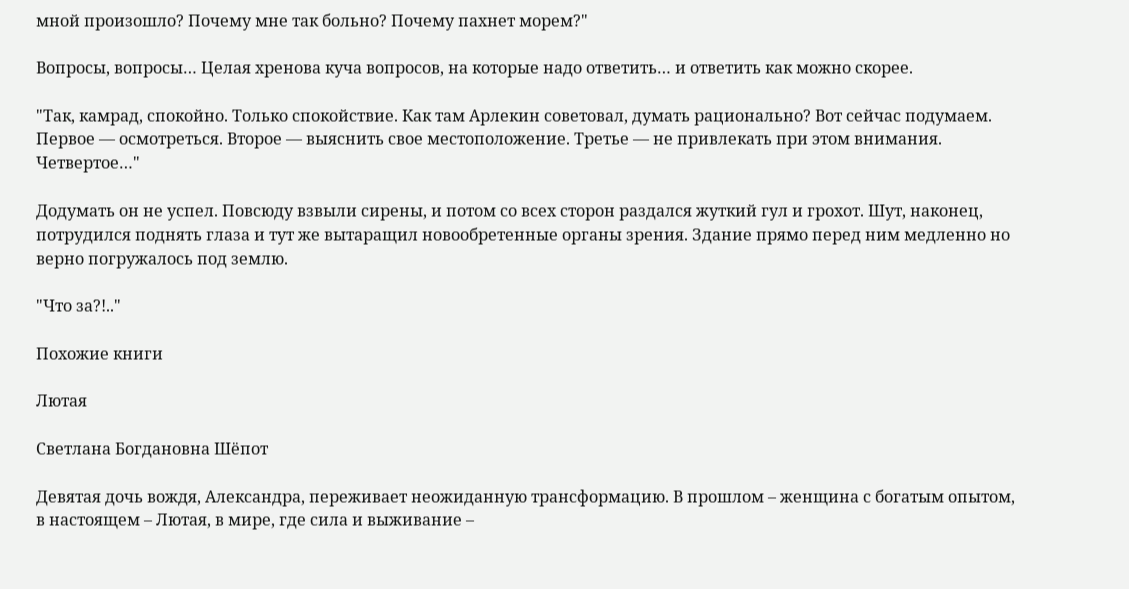мной произошло? Почему мне так больно? Почему пахнет морем?"

Вопросы, вопросы… Целая хренова куча вопросов, на которые надо ответить… и ответить как можно скорее.

"Так, камрад, спокойно. Только спокойствие. Как там Арлекин советовал, думать рационально? Вот сейчас подумаем. Первое — осмотреться. Второе — выяснить свое местоположение. Третье — не привлекать при этом внимания. Четвертое…"

Додумать он не успел. Повсюду взвыли сирены, и потом со всех сторон раздался жуткий гул и грохот. Шут, наконец, потрудился поднять глаза и тут же вытаращил новообретенные органы зрения. Здание прямо перед ним медленно но верно погружалось под землю.

"Что за?!.."

Похожие книги

Лютая

Светлана Богдановна Шёпот

Девятая дочь вождя, Александра, переживает неожиданную трансформацию. В прошлом – женщина с богатым опытом, в настоящем – Лютая, в мире, где сила и выживание –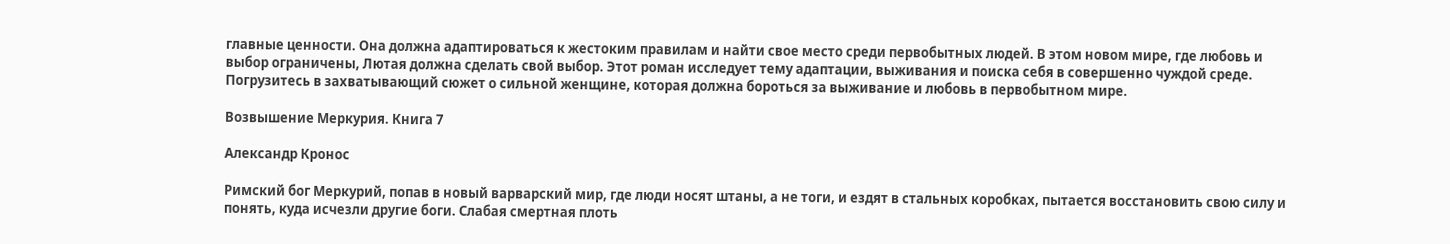главные ценности. Она должна адаптироваться к жестоким правилам и найти свое место среди первобытных людей. В этом новом мире, где любовь и выбор ограничены, Лютая должна сделать свой выбор. Этот роман исследует тему адаптации, выживания и поиска себя в совершенно чуждой среде. Погрузитесь в захватывающий сюжет о сильной женщине, которая должна бороться за выживание и любовь в первобытном мире.

Возвышение Меркурия. Книга 7

Александр Кронос

Римский бог Меркурий, попав в новый варварский мир, где люди носят штаны, а не тоги, и ездят в стальных коробках, пытается восстановить свою силу и понять, куда исчезли другие боги. Слабая смертная плоть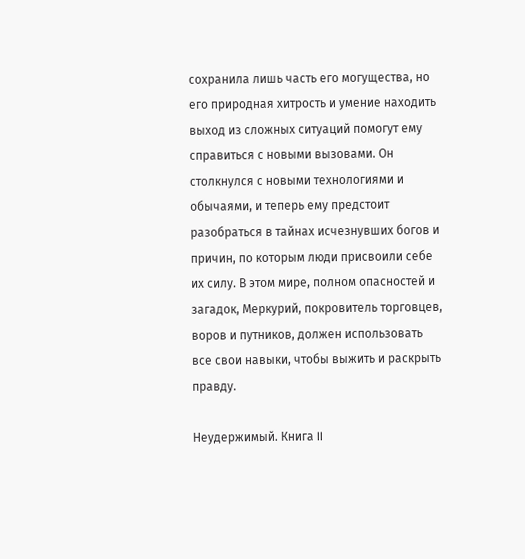сохранила лишь часть его могущества, но его природная хитрость и умение находить выход из сложных ситуаций помогут ему справиться с новыми вызовами. Он столкнулся с новыми технологиями и обычаями, и теперь ему предстоит разобраться в тайнах исчезнувших богов и причин, по которым люди присвоили себе их силу. В этом мире, полном опасностей и загадок, Меркурий, покровитель торговцев, воров и путников, должен использовать все свои навыки, чтобы выжить и раскрыть правду.

Неудержимый. Книга II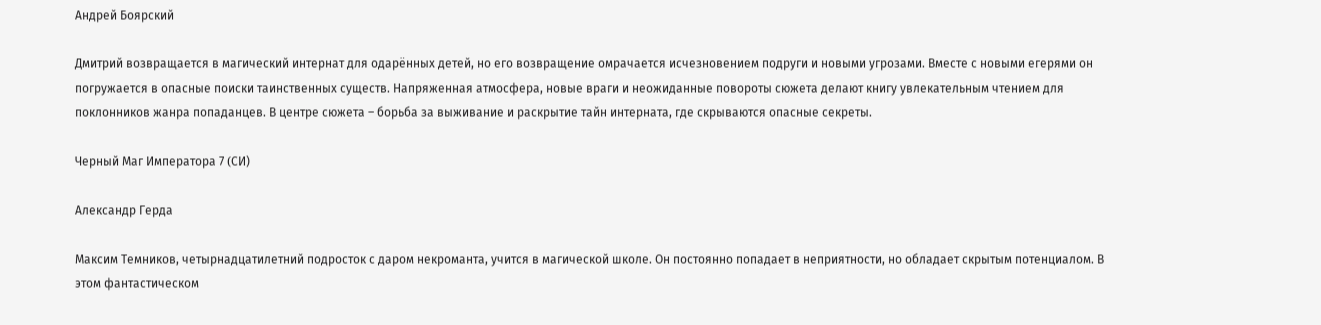Андрей Боярский

Дмитрий возвращается в магический интернат для одарённых детей, но его возвращение омрачается исчезновением подруги и новыми угрозами. Вместе с новыми егерями он погружается в опасные поиски таинственных существ. Напряженная атмосфера, новые враги и неожиданные повороты сюжета делают книгу увлекательным чтением для поклонников жанра попаданцев. В центре сюжета – борьба за выживание и раскрытие тайн интерната, где скрываются опасные секреты.

Черный Маг Императора 7 (CИ)

Александр Герда

Максим Темников, четырнадцатилетний подросток с даром некроманта, учится в магической школе. Он постоянно попадает в неприятности, но обладает скрытым потенциалом. В этом фантастическом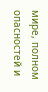мире, полном опасностей и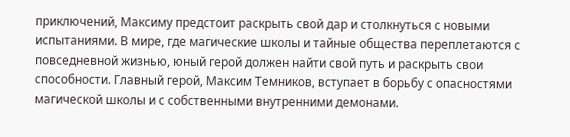приключений, Максиму предстоит раскрыть свой дар и столкнуться с новыми испытаниями. В мире, где магические школы и тайные общества переплетаются с повседневной жизнью, юный герой должен найти свой путь и раскрыть свои способности. Главный герой, Максим Темников, вступает в борьбу с опасностями магической школы и с собственными внутренними демонами.